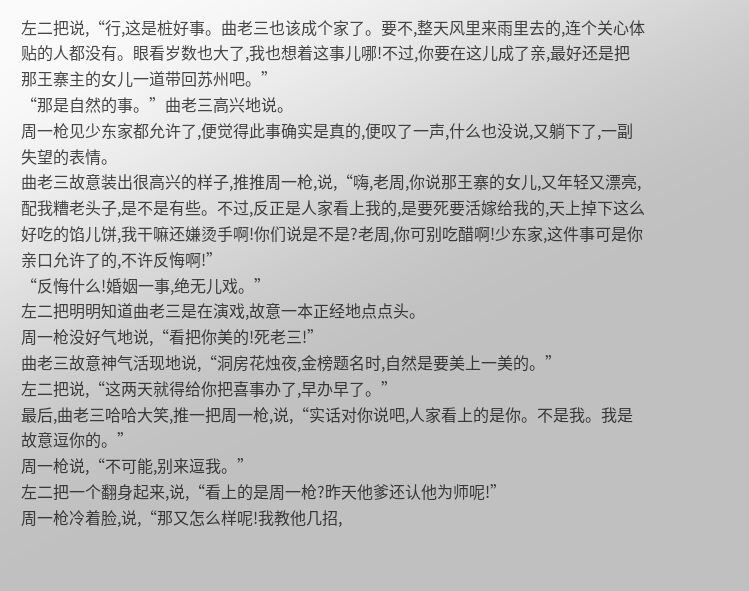左二把说,“行,这是桩好事。曲老三也该成个家了。要不,整天风里来雨里去的,连个关心体贴的人都没有。眼看岁数也大了,我也想着这事儿哪!不过,你要在这儿成了亲,最好还是把那王寨主的女儿一道带回苏州吧。”
“那是自然的事。”曲老三高兴地说。
周一枪见少东家都允许了,便觉得此事确实是真的,便叹了一声,什么也没说,又躺下了,一副失望的表情。
曲老三故意装出很高兴的样子,推推周一枪,说,“嗨,老周,你说那王寨的女儿,又年轻又漂亮,配我糟老头子,是不是有些。不过,反正是人家看上我的,是要死要活嫁给我的,天上掉下这么好吃的馅儿饼,我干嘛还嫌烫手啊!你们说是不是?老周,你可别吃醋啊!少东家,这件事可是你亲口允许了的,不许反悔啊!”
“反悔什么!婚姻一事,绝无儿戏。”
左二把明明知道曲老三是在演戏,故意一本正经地点点头。
周一枪没好气地说,“看把你美的!死老三!”
曲老三故意神气活现地说,“洞房花烛夜,金榜题名时,自然是要美上一美的。”
左二把说,“这两天就得给你把喜事办了,早办早了。”
最后,曲老三哈哈大笑,推一把周一枪,说,“实话对你说吧,人家看上的是你。不是我。我是故意逗你的。”
周一枪说,“不可能,别来逗我。”
左二把一个翻身起来,说,“看上的是周一枪?昨天他爹还认他为师呢!”
周一枪冷着脸,说,“那又怎么样呢!我教他几招,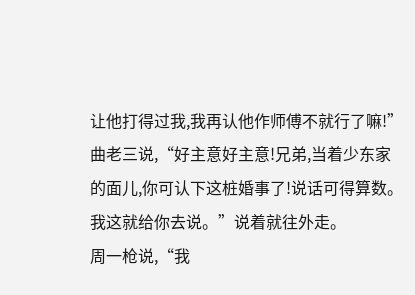让他打得过我,我再认他作师傅不就行了嘛!”
曲老三说,“好主意好主意!兄弟,当着少东家的面儿,你可认下这桩婚事了!说话可得算数。我这就给你去说。”说着就往外走。
周一枪说,“我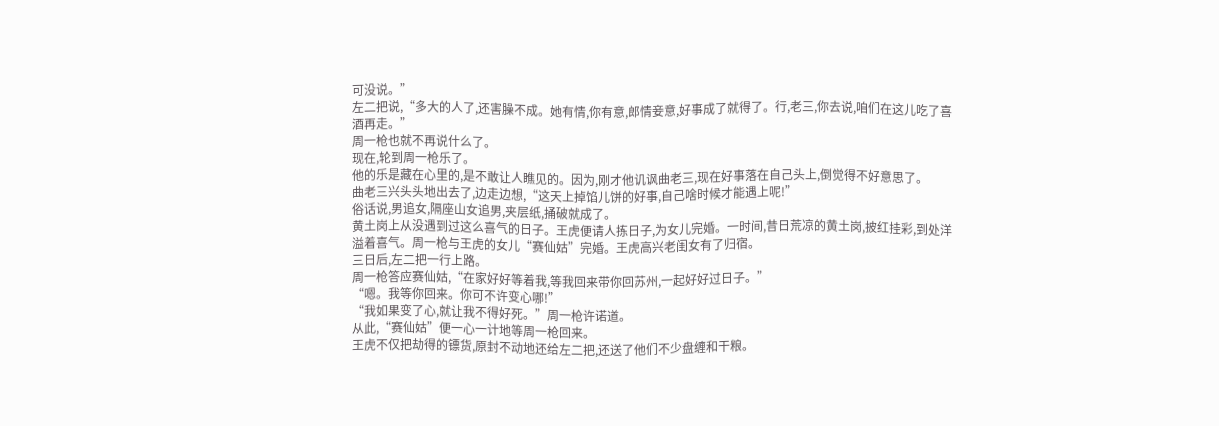可没说。”
左二把说,“多大的人了,还害臊不成。她有情,你有意,郎情妾意,好事成了就得了。行,老三,你去说,咱们在这儿吃了喜酒再走。”
周一枪也就不再说什么了。
现在,轮到周一枪乐了。
他的乐是藏在心里的,是不敢让人瞧见的。因为,刚才他讥讽曲老三,现在好事落在自己头上,倒觉得不好意思了。
曲老三兴头头地出去了,边走边想,“这天上掉馅儿饼的好事,自己啥时候才能遇上呢!”
俗话说,男追女,隔座山女追男,夹层纸,捅破就成了。
黄土岗上从没遇到过这么喜气的日子。王虎便请人拣日子,为女儿完婚。一时间,昔日荒凉的黄土岗,披红挂彩,到处洋溢着喜气。周一枪与王虎的女儿“赛仙姑”完婚。王虎高兴老闺女有了归宿。
三日后,左二把一行上路。
周一枪答应赛仙姑,“在家好好等着我,等我回来带你回苏州,一起好好过日子。”
“嗯。我等你回来。你可不许变心哪!”
“我如果变了心,就让我不得好死。”周一枪许诺道。
从此,“赛仙姑”便一心一计地等周一枪回来。
王虎不仅把劫得的镖货,原封不动地还给左二把,还送了他们不少盘缠和干粮。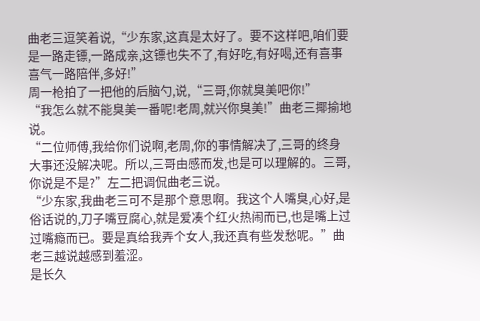曲老三逗笑着说,“少东家,这真是太好了。要不这样吧,咱们要是一路走镖,一路成亲,这镖也失不了,有好吃,有好喝,还有喜事喜气一路陪伴,多好!”
周一枪拍了一把他的后脑勺,说,“三哥,你就臭美吧你!”
“我怎么就不能臭美一番呢!老周,就兴你臭美!”曲老三揶揄地说。
“二位师傅,我给你们说啊,老周,你的事情解决了,三哥的终身大事还没解决呢。所以,三哥由感而发,也是可以理解的。三哥,你说是不是?”左二把调侃曲老三说。
“少东家,我曲老三可不是那个意思啊。我这个人嘴臭,心好,是俗话说的,刀子嘴豆腐心,就是爱凑个红火热闹而已,也是嘴上过过嘴瘾而已。要是真给我弄个女人,我还真有些发愁呢。”曲老三越说越感到羞涩。
是长久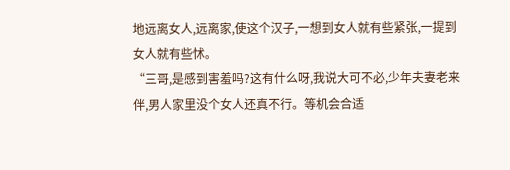地远离女人,远离家,使这个汉子,一想到女人就有些紧张,一提到女人就有些怵。
“三哥,是感到害羞吗?这有什么呀,我说大可不必,少年夫妻老来伴,男人家里没个女人还真不行。等机会合适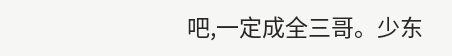吧,一定成全三哥。少东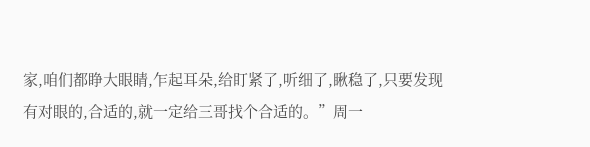家,咱们都睁大眼睛,乍起耳朵,给盯紧了,听细了,瞅稳了,只要发现有对眼的,合适的,就一定给三哥找个合适的。”周一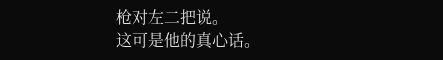枪对左二把说。
这可是他的真心话。